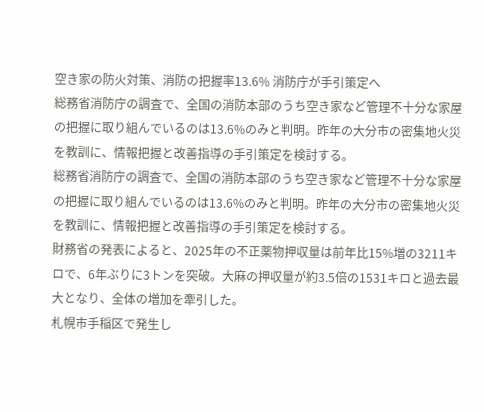空き家の防火対策、消防の把握率13.6% 消防庁が手引策定へ
総務省消防庁の調査で、全国の消防本部のうち空き家など管理不十分な家屋の把握に取り組んでいるのは13.6%のみと判明。昨年の大分市の密集地火災を教訓に、情報把握と改善指導の手引策定を検討する。
総務省消防庁の調査で、全国の消防本部のうち空き家など管理不十分な家屋の把握に取り組んでいるのは13.6%のみと判明。昨年の大分市の密集地火災を教訓に、情報把握と改善指導の手引策定を検討する。
財務省の発表によると、2025年の不正薬物押収量は前年比15%増の3211キロで、6年ぶりに3トンを突破。大麻の押収量が約3.5倍の1531キロと過去最大となり、全体の増加を牽引した。
札幌市手稲区で発生し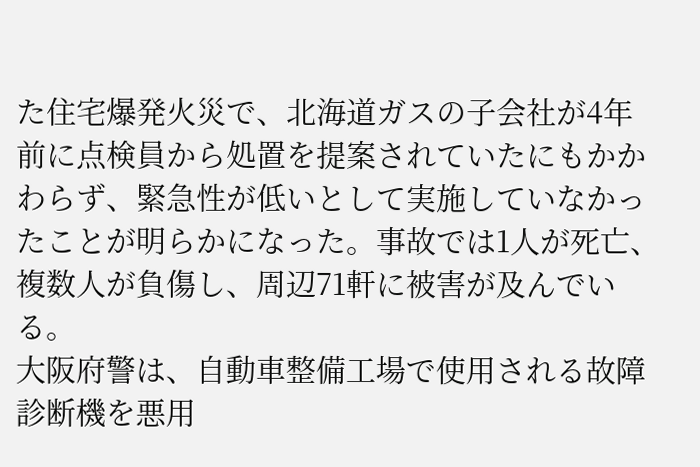た住宅爆発火災で、北海道ガスの子会社が4年前に点検員から処置を提案されていたにもかかわらず、緊急性が低いとして実施していなかったことが明らかになった。事故では1人が死亡、複数人が負傷し、周辺71軒に被害が及んでいる。
大阪府警は、自動車整備工場で使用される故障診断機を悪用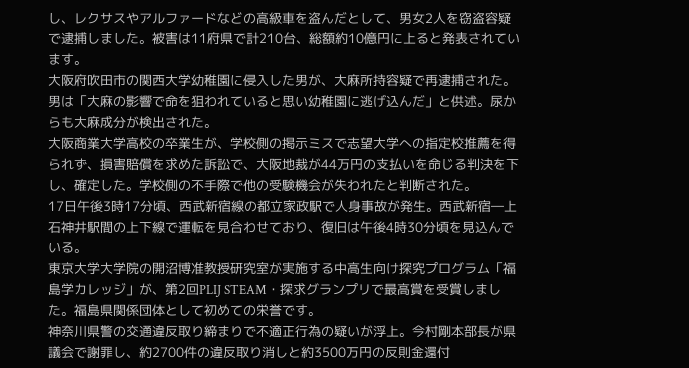し、レクサスやアルファードなどの高級車を盗んだとして、男女2人を窃盗容疑で逮捕しました。被害は11府県で計210台、総額約10億円に上ると発表されています。
大阪府吹田市の関西大学幼稚園に侵入した男が、大麻所持容疑で再逮捕された。男は「大麻の影響で命を狙われていると思い幼稚園に逃げ込んだ」と供述。尿からも大麻成分が検出された。
大阪商業大学高校の卒業生が、学校側の掲示ミスで志望大学への指定校推薦を得られず、損害賠償を求めた訴訟で、大阪地裁が44万円の支払いを命じる判決を下し、確定した。学校側の不手際で他の受験機会が失われたと判断された。
17日午後3時17分頃、西武新宿線の都立家政駅で人身事故が発生。西武新宿―上石神井駅間の上下線で運転を見合わせており、復旧は午後4時30分頃を見込んでいる。
東京大学大学院の開沼博准教授研究室が実施する中高生向け探究プログラム「福島学カレッジ」が、第2回PLIJ STEAM・探求グランプリで最高賞を受賞しました。福島県関係団体として初めての栄誉です。
神奈川県警の交通違反取り締まりで不適正行為の疑いが浮上。今村剛本部長が県議会で謝罪し、約2700件の違反取り消しと約3500万円の反則金還付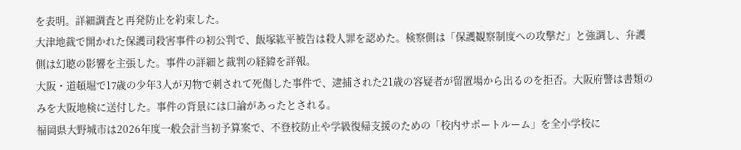を表明。詳細調査と再発防止を約束した。
大津地裁で開かれた保護司殺害事件の初公判で、飯塚紘平被告は殺人罪を認めた。検察側は「保護観察制度への攻撃だ」と強調し、弁護側は幻聴の影響を主張した。事件の詳細と裁判の経緯を詳報。
大阪・道頓堀で17歳の少年3人が刃物で刺されて死傷した事件で、逮捕された21歳の容疑者が留置場から出るのを拒否。大阪府警は書類のみを大阪地検に送付した。事件の背景には口論があったとされる。
福岡県大野城市は2026年度一般会計当初予算案で、不登校防止や学級復帰支援のための「校内サポートルーム」を全小学校に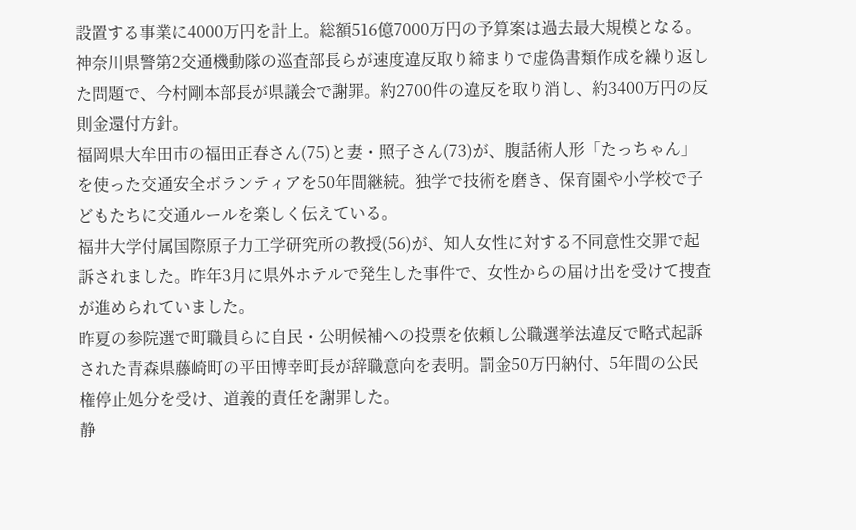設置する事業に4000万円を計上。総額516億7000万円の予算案は過去最大規模となる。
神奈川県警第2交通機動隊の巡査部長らが速度違反取り締まりで虚偽書類作成を繰り返した問題で、今村剛本部長が県議会で謝罪。約2700件の違反を取り消し、約3400万円の反則金還付方針。
福岡県大牟田市の福田正春さん(75)と妻・照子さん(73)が、腹話術人形「たっちゃん」を使った交通安全ボランティアを50年間継続。独学で技術を磨き、保育園や小学校で子どもたちに交通ルールを楽しく伝えている。
福井大学付属国際原子力工学研究所の教授(56)が、知人女性に対する不同意性交罪で起訴されました。昨年3月に県外ホテルで発生した事件で、女性からの届け出を受けて捜査が進められていました。
昨夏の参院選で町職員らに自民・公明候補への投票を依頼し公職選挙法違反で略式起訴された青森県藤崎町の平田博幸町長が辞職意向を表明。罰金50万円納付、5年間の公民権停止処分を受け、道義的責任を謝罪した。
静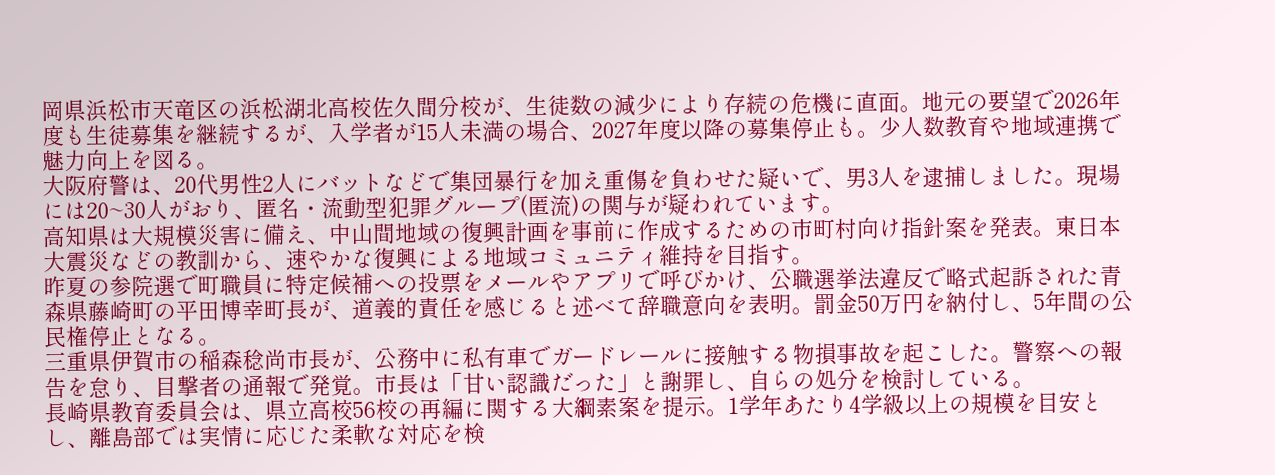岡県浜松市天竜区の浜松湖北高校佐久間分校が、生徒数の減少により存続の危機に直面。地元の要望で2026年度も生徒募集を継続するが、入学者が15人未満の場合、2027年度以降の募集停止も。少人数教育や地域連携で魅力向上を図る。
大阪府警は、20代男性2人にバットなどで集団暴行を加え重傷を負わせた疑いで、男3人を逮捕しました。現場には20~30人がおり、匿名・流動型犯罪グループ(匿流)の関与が疑われています。
高知県は大規模災害に備え、中山間地域の復興計画を事前に作成するための市町村向け指針案を発表。東日本大震災などの教訓から、速やかな復興による地域コミュニティ維持を目指す。
昨夏の参院選で町職員に特定候補への投票をメールやアプリで呼びかけ、公職選挙法違反で略式起訴された青森県藤崎町の平田博幸町長が、道義的責任を感じると述べて辞職意向を表明。罰金50万円を納付し、5年間の公民権停止となる。
三重県伊賀市の稲森稔尚市長が、公務中に私有車でガードレールに接触する物損事故を起こした。警察への報告を怠り、目撃者の通報で発覚。市長は「甘い認識だった」と謝罪し、自らの処分を検討している。
長崎県教育委員会は、県立高校56校の再編に関する大綱素案を提示。1学年あたり4学級以上の規模を目安とし、離島部では実情に応じた柔軟な対応を検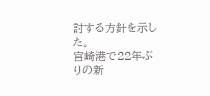討する方針を示した。
宮崎港で22年ぶりの新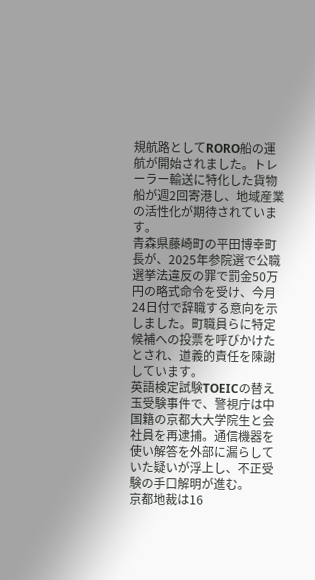規航路としてRORO船の運航が開始されました。トレーラー輸送に特化した貨物船が週2回寄港し、地域産業の活性化が期待されています。
青森県藤崎町の平田博幸町長が、2025年参院選で公職選挙法違反の罪で罰金50万円の略式命令を受け、今月24日付で辞職する意向を示しました。町職員らに特定候補への投票を呼びかけたとされ、道義的責任を陳謝しています。
英語検定試験TOEICの替え玉受験事件で、警視庁は中国籍の京都大大学院生と会社員を再逮捕。通信機器を使い解答を外部に漏らしていた疑いが浮上し、不正受験の手口解明が進む。
京都地裁は16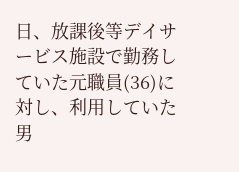日、放課後等デイサービス施設で勤務していた元職員(36)に対し、利用していた男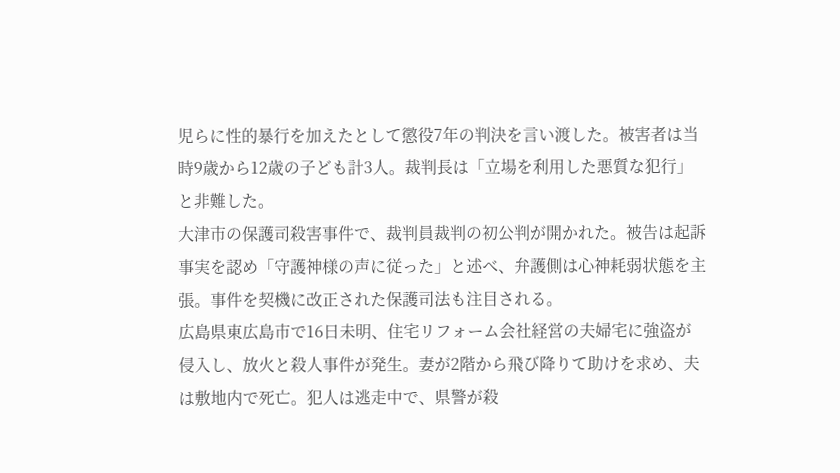児らに性的暴行を加えたとして懲役7年の判決を言い渡した。被害者は当時9歳から12歳の子ども計3人。裁判長は「立場を利用した悪質な犯行」と非難した。
大津市の保護司殺害事件で、裁判員裁判の初公判が開かれた。被告は起訴事実を認め「守護神様の声に従った」と述べ、弁護側は心神耗弱状態を主張。事件を契機に改正された保護司法も注目される。
広島県東広島市で16日未明、住宅リフォーム会社経営の夫婦宅に強盗が侵入し、放火と殺人事件が発生。妻が2階から飛び降りて助けを求め、夫は敷地内で死亡。犯人は逃走中で、県警が殺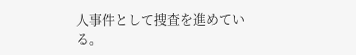人事件として捜査を進めている。